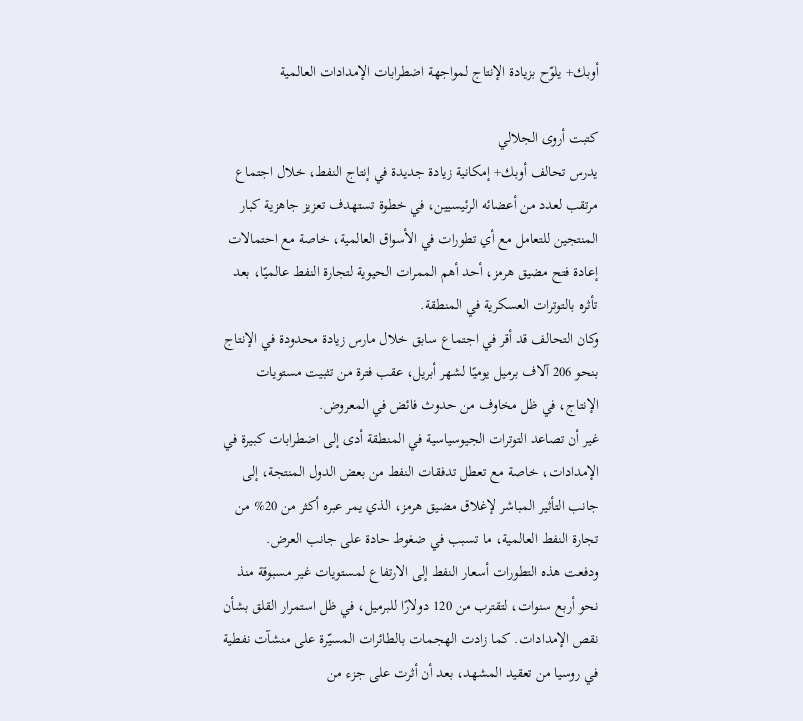أوبك+ يلوّح بزيادة الإنتاج لمواجهة اضطرابات الإمدادات العالمية

كتبت أروى الجلالي
يدرس تحالف أوبك+ إمكانية زيادة جديدة في إنتاج النفط، خلال اجتماع مرتقب لعدد من أعضائه الرئيسيين، في خطوة تستهدف تعزيز جاهزية كبار المنتجين للتعامل مع أي تطورات في الأسواق العالمية، خاصة مع احتمالات إعادة فتح مضيق هرمز، أحد أهم الممرات الحيوية لتجارة النفط عالميًا، بعد تأثره بالتوترات العسكرية في المنطقة.
وكان التحالف قد أقر في اجتماع سابق خلال مارس زيادة محدودة في الإنتاج بنحو 206 آلاف برميل يوميًا لشهر أبريل، عقب فترة من تثبيت مستويات الإنتاج، في ظل مخاوف من حدوث فائض في المعروض.
غير أن تصاعد التوترات الجيوسياسية في المنطقة أدى إلى اضطرابات كبيرة في الإمدادات، خاصة مع تعطل تدفقات النفط من بعض الدول المنتجة، إلى جانب التأثير المباشر لإغلاق مضيق هرمز، الذي يمر عبره أكثر من 20% من تجارة النفط العالمية، ما تسبب في ضغوط حادة على جانب العرض.
ودفعت هذه التطورات أسعار النفط إلى الارتفاع لمستويات غير مسبوقة منذ نحو أربع سنوات، لتقترب من 120 دولارًا للبرميل، في ظل استمرار القلق بشأن نقص الإمدادات. كما زادت الهجمات بالطائرات المسيّرة على منشآت نفطية في روسيا من تعقيد المشهد، بعد أن أثرت على جزء من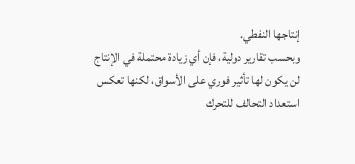إنتاجها النفطي.
وبحسب تقارير دولية، فإن أي زيادة محتملة في الإنتاج لن يكون لها تأثير فوري على الأسواق، لكنها تعكس استعداد التحالف للتحرك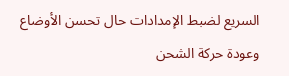السريع لضبط الإمدادات حال تحسن الأوضاع وعودة حركة الشحن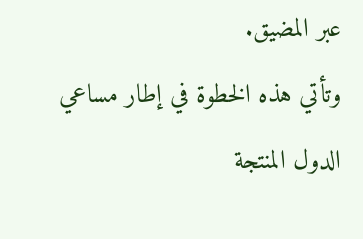عبر المضيق.
وتأتي هذه الخطوة في إطار مساعي الدول المنتجة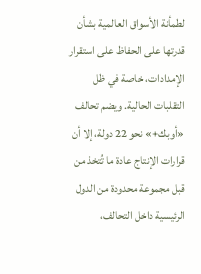لطمأنة الأسواق العالمية بشأن قدرتها على الحفاظ على استقرار الإمدادات، خاصة في ظل التقلبات الحالية. ويضم تحالف «أوبك+» نحو 22 دولة، إلا أن قرارات الإنتاج عادة ما تُتخذ من قبل مجموعة محدودة من الدول الرئيسية داخل التحالف،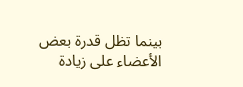بينما تظل قدرة بعض الأعضاء على زيادة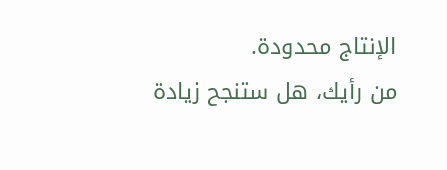الإنتاج محدودة.
من رأيك، هل ستنجح زيادة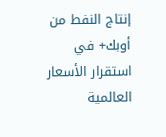إنتاج النفط من أوبك+ في استقرار الأسعار العالمية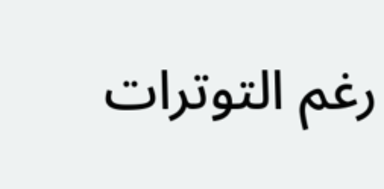رغم التوترات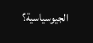الجيوسياسية؟